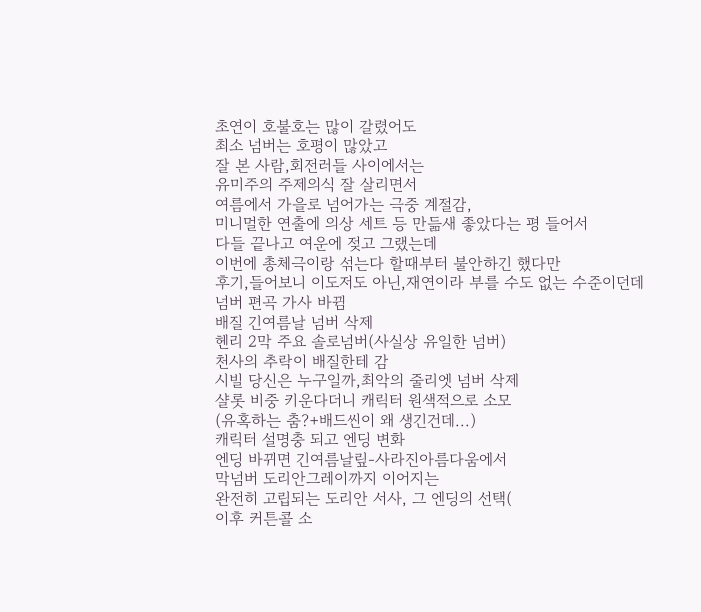초연이 호불호는 많이 갈렸어도
최소 넘버는 호평이 많았고
잘 본 사람,회전러들 사이에서는
유미주의 주제의식 잘 살리면서
여름에서 가을로 넘어가는 극중 계절감,
미니멀한 연출에 의상 세트 등 만듦새 좋았다는 평 들어서
다들 끝나고 여운에 젖고 그랬는데
이번에 총체극이랑 섞는다 할때부터 불안하긴 했다만
후기,들어보니 이도저도 아닌,재연이라 부를 수도 없는 수준이던데
넘버 편곡 가사 바뀜
배질 긴여름날 넘버 삭제
헨리 2막 주요 솔로넘버(사실상 유일한 넘버)
천사의 추락이 배질한테 감
시빌 당신은 누구일까,최악의 줄리엣 넘버 삭제
샬롯 비중 키운다더니 캐릭터 원색적으로 소모
(유혹하는 춤?+배드씬이 왜 생긴건데...)
캐릭터 설명충 되고 엔딩 변화
엔딩 바뀌면 긴여름날맆-사라진아름다움에서
막넘버 도리안그레이까지 이어지는
완전히 고립되는 도리안 서사, 그 엔딩의 선택(
이후 커튼콜 소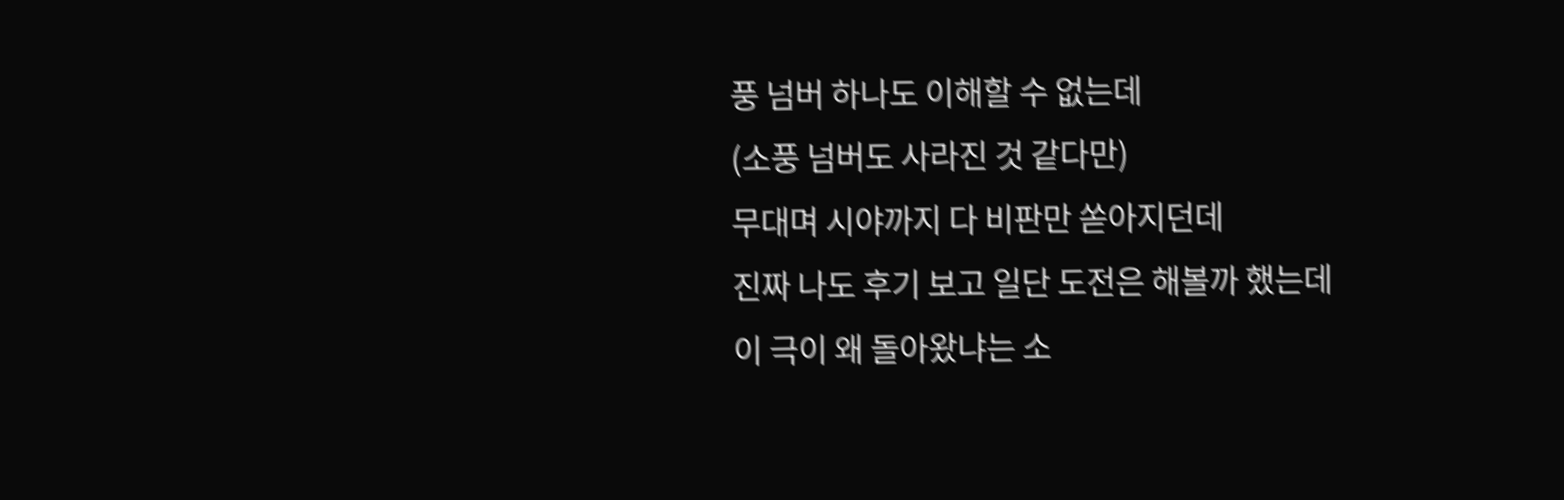풍 넘버 하나도 이해할 수 없는데
(소풍 넘버도 사라진 것 같다만)
무대며 시야까지 다 비판만 쏟아지던데
진짜 나도 후기 보고 일단 도전은 해볼까 했는데
이 극이 왜 돌아왔냐는 소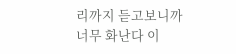리까지 듣고보니까
너무 화난다 이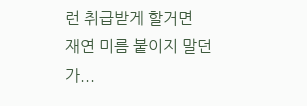런 취급받게 할거면
재연 미름 붙이지 말던가...